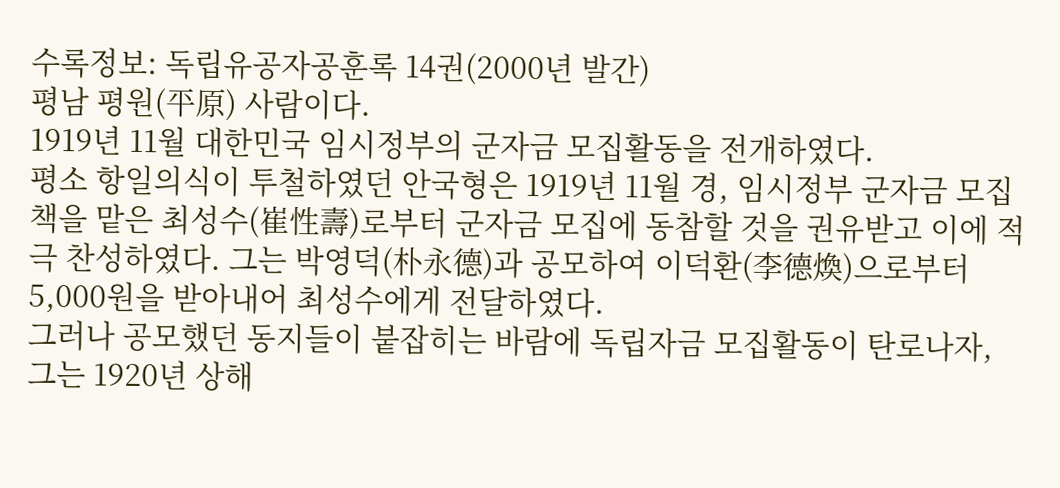수록정보: 독립유공자공훈록 14권(2000년 발간)
평남 평원(平原) 사람이다.
1919년 11월 대한민국 임시정부의 군자금 모집활동을 전개하였다.
평소 항일의식이 투철하였던 안국형은 1919년 11월 경, 임시정부 군자금 모집책을 맡은 최성수(崔性壽)로부터 군자금 모집에 동참할 것을 권유받고 이에 적극 찬성하였다. 그는 박영덕(朴永德)과 공모하여 이덕환(李德煥)으로부터 5,000원을 받아내어 최성수에게 전달하였다.
그러나 공모했던 동지들이 붙잡히는 바람에 독립자금 모집활동이 탄로나자, 그는 1920년 상해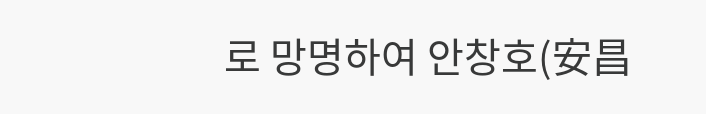로 망명하여 안창호(安昌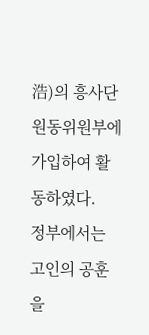浩)의 흥사단 원동위원부에 가입하여 활동하였다.
정부에서는 고인의 공훈을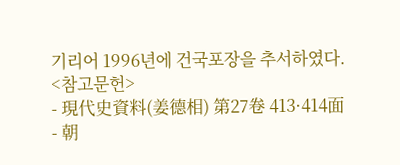기리어 1996년에 건국포장을 추서하였다.
<참고문헌>
- 現代史資料(姜德相) 第27卷 413·414面
- 朝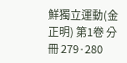鮮獨立運動(金正明) 第1卷 分冊 279·280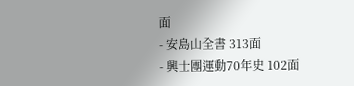面
- 安島山全書 313面
- 興士團運動70年史 102面